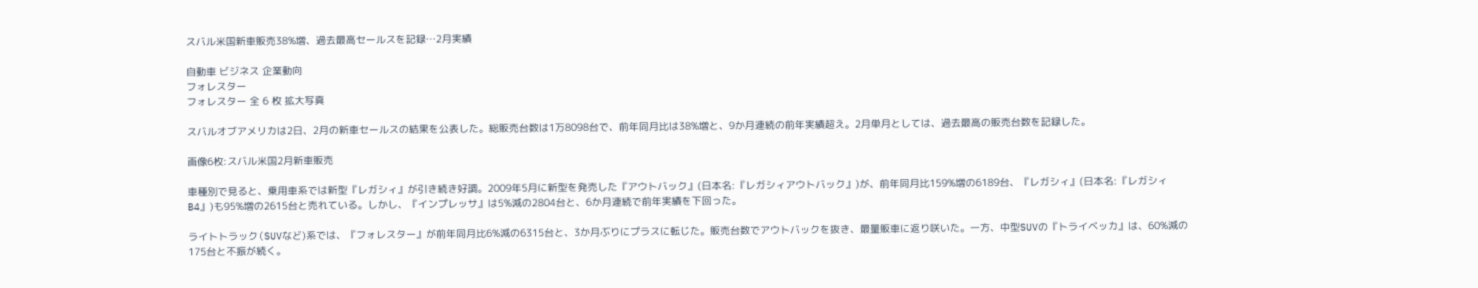スバル米国新車販売38%増、過去最高セールスを記録…2月実績

自動車 ビジネス 企業動向
フォレスター
フォレスター 全 6 枚 拡大写真

スバルオブアメリカは2日、2月の新車セールスの結果を公表した。総販売台数は1万8098台で、前年同月比は38%増と、9か月連続の前年実績超え。2月単月としては、過去最高の販売台数を記録した。

画像6枚:スバル米国2月新車販売

車種別で見ると、乗用車系では新型『レガシィ』が引き続き好調。2009年5月に新型を発売した『アウトバック』(日本名:『レガシィアウトバック』)が、前年同月比159%増の6189台、『レガシィ』(日本名:『レガシィB4』)も95%増の2615台と売れている。しかし、『インプレッサ』は5%減の2804台と、6か月連続で前年実績を下回った。

ライトトラック(SUVなど)系では、『フォレスター』が前年同月比6%減の6315台と、3か月ぶりにプラスに転じた。販売台数でアウトバックを抜き、最量販車に返り咲いた。一方、中型SUVの『トライベッカ』は、60%減の175台と不振が続く。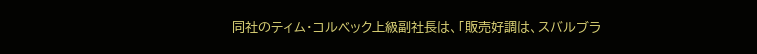同社のティム・コルベック上級副社長は、「販売好調は、スバルブラ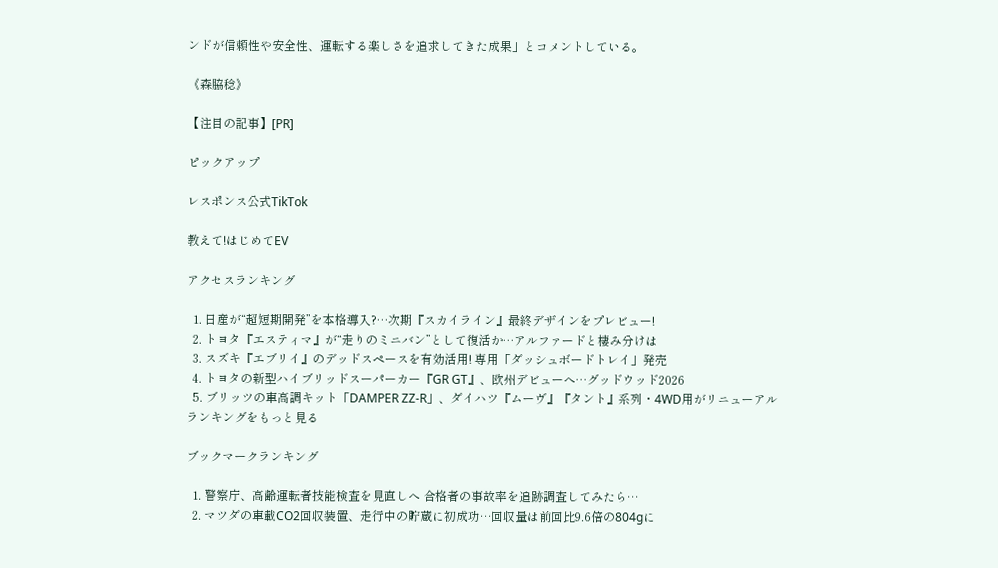ンドが信頼性や安全性、運転する楽しさを追求してきた成果」とコメントしている。

《森脇稔》

【注目の記事】[PR]

ピックアップ

レスポンス公式TikTok

教えて!はじめてEV

アクセスランキング

  1. 日産が“超短期開発”を本格導入?…次期『スカイライン』最終デザインをプレビュー!
  2. トヨタ『エスティマ』が“走りのミニバン”として復活か…アルファードと棲み分けは
  3. スズキ『エブリイ』のデッドスペースを有効活用! 専用「ダッシュボードトレイ」発売
  4. トヨタの新型ハイブリッドスーパーカー『GR GT』、欧州デビューへ…グッドウッド2026
  5. ブリッツの車高調キット「DAMPER ZZ-R」、ダイハツ『ムーヴ』『タント』系列・4WD用がリニューアル
ランキングをもっと見る

ブックマークランキング

  1. 警察庁、高齢運転者技能検査を見直しへ 合格者の事故率を追跡調査してみたら…
  2. マツダの車載CO2回収装置、走行中の貯蔵に初成功…回収量は前回比9.6倍の804gに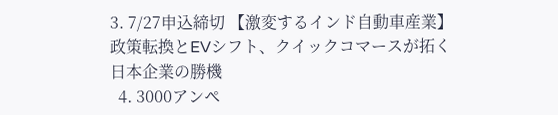3. 7/27申込締切 【激変するインド自動車産業】政策転換とEVシフト、クイックコマースが拓く日本企業の勝機
  4. 3000アンペ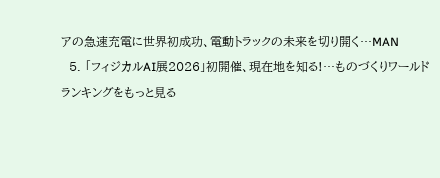アの急速充電に世界初成功、電動トラックの未来を切り開く…MAN
  5. 「フィジカルAI展2026」初開催、現在地を知る!…ものづくりワールド
ランキングをもっと見る